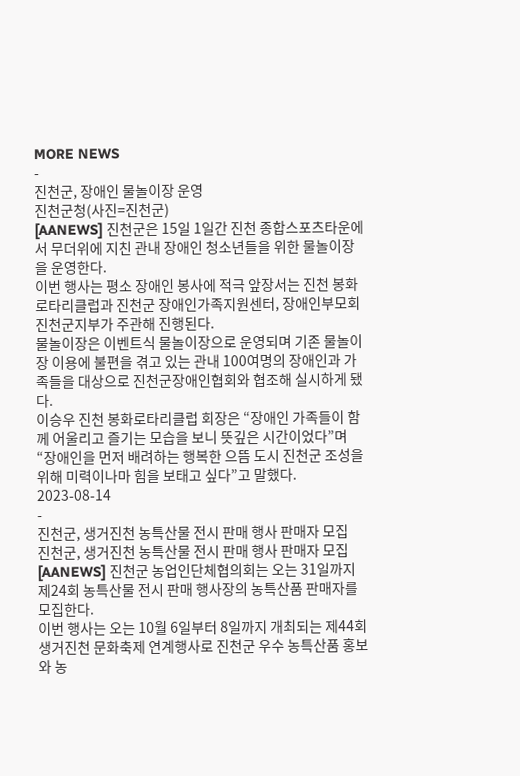MORE NEWS
-
진천군, 장애인 물놀이장 운영
진천군청(사진=진천군)
[AANEWS] 진천군은 15일 1일간 진천 종합스포츠타운에서 무더위에 지친 관내 장애인 청소년들을 위한 물놀이장을 운영한다.
이번 행사는 평소 장애인 봉사에 적극 앞장서는 진천 봉화로타리클럽과 진천군 장애인가족지원센터, 장애인부모회진천군지부가 주관해 진행된다.
물놀이장은 이벤트식 물놀이장으로 운영되며 기존 물놀이장 이용에 불편을 겪고 있는 관내 100여명의 장애인과 가족들을 대상으로 진천군장애인협회와 협조해 실시하게 됐다.
이승우 진천 봉화로타리클럽 회장은 “장애인 가족들이 함께 어울리고 즐기는 모습을 보니 뜻깊은 시간이었다”며 “장애인을 먼저 배려하는 행복한 으뜸 도시 진천군 조성을 위해 미력이나마 힘을 보태고 싶다”고 말했다.
2023-08-14
-
진천군, 생거진천 농특산물 전시 판매 행사 판매자 모집
진천군, 생거진천 농특산물 전시 판매 행사 판매자 모집
[AANEWS] 진천군 농업인단체협의회는 오는 31일까지 제24회 농특산물 전시 판매 행사장의 농특산품 판매자를 모집한다.
이번 행사는 오는 10월 6일부터 8일까지 개최되는 제44회 생거진천 문화축제 연계행사로 진천군 우수 농특산품 홍보와 농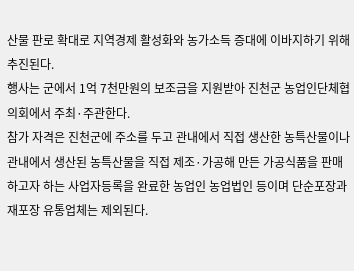산물 판로 확대로 지역경제 활성화와 농가소득 증대에 이바지하기 위해 추진된다.
행사는 군에서 1억 7천만원의 보조금을 지원받아 진천군 농업인단체협의회에서 주최·주관한다.
참가 자격은 진천군에 주소를 두고 관내에서 직접 생산한 농특산물이나 관내에서 생산된 농특산물을 직접 제조·가공해 만든 가공식품을 판매하고자 하는 사업자등록을 완료한 농업인 농업법인 등이며 단순포장과 재포장 유통업체는 제외된다.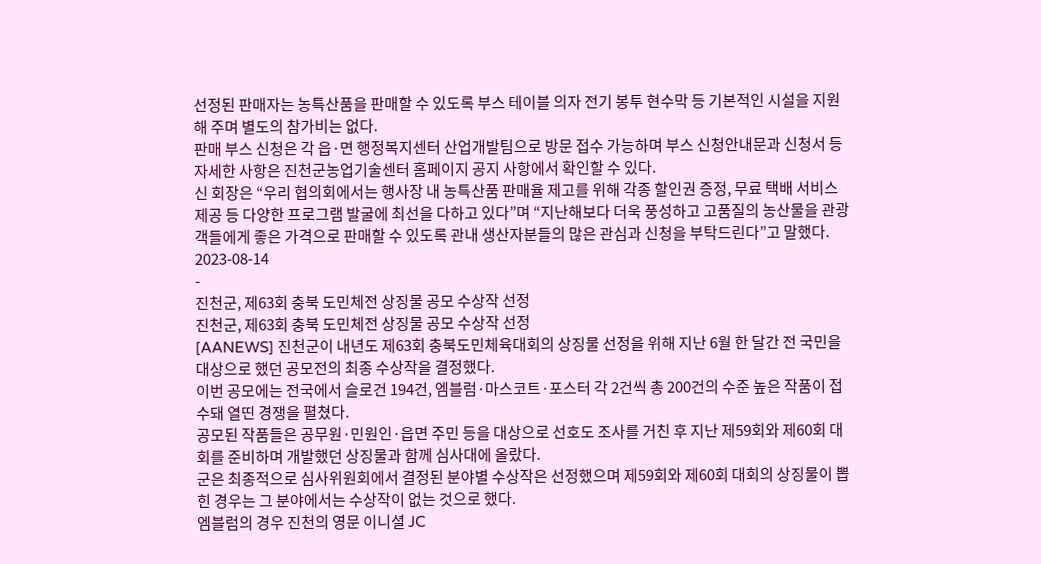선정된 판매자는 농특산품을 판매할 수 있도록 부스 테이블 의자 전기 봉투 현수막 등 기본적인 시설을 지원해 주며 별도의 참가비는 없다.
판매 부스 신청은 각 읍·면 행정복지센터 산업개발팀으로 방문 접수 가능하며 부스 신청안내문과 신청서 등 자세한 사항은 진천군농업기술센터 홈페이지 공지 사항에서 확인할 수 있다.
신 회장은 “우리 협의회에서는 행사장 내 농특산품 판매율 제고를 위해 각종 할인권 증정, 무료 택배 서비스 제공 등 다양한 프로그램 발굴에 최선을 다하고 있다”며 “지난해보다 더욱 풍성하고 고품질의 농산물을 관광객들에게 좋은 가격으로 판매할 수 있도록 관내 생산자분들의 많은 관심과 신청을 부탁드린다”고 말했다.
2023-08-14
-
진천군, 제63회 충북 도민체전 상징물 공모 수상작 선정
진천군, 제63회 충북 도민체전 상징물 공모 수상작 선정
[AANEWS] 진천군이 내년도 제63회 충북도민체육대회의 상징물 선정을 위해 지난 6월 한 달간 전 국민을 대상으로 했던 공모전의 최종 수상작을 결정했다.
이번 공모에는 전국에서 슬로건 194건, 엠블럼·마스코트·포스터 각 2건씩 총 200건의 수준 높은 작품이 접수돼 열띤 경쟁을 펼쳤다.
공모된 작품들은 공무원·민원인·읍면 주민 등을 대상으로 선호도 조사를 거친 후 지난 제59회와 제60회 대회를 준비하며 개발했던 상징물과 함께 심사대에 올랐다.
군은 최종적으로 심사위원회에서 결정된 분야별 수상작은 선정했으며 제59회와 제60회 대회의 상징물이 뽑힌 경우는 그 분야에서는 수상작이 없는 것으로 했다.
엠블럼의 경우 진천의 영문 이니셜 JC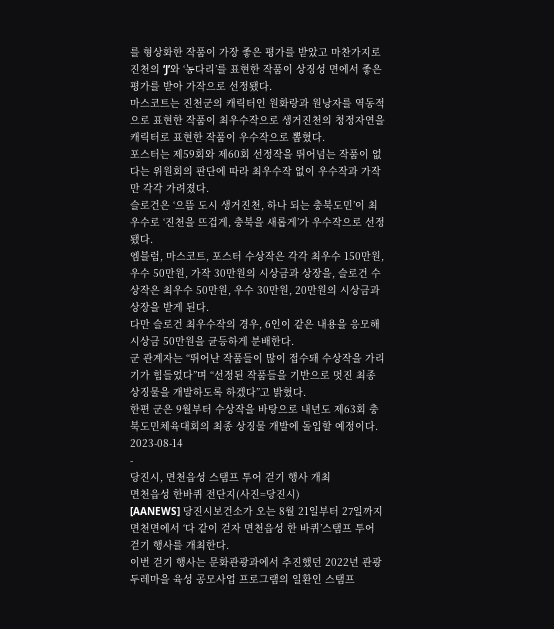를 형상화한 작품이 가장 좋은 평가를 받았고 마찬가지로 진천의 ‘J’와 ‘농다리’를 표현한 작품이 상징성 면에서 좋은 평가를 받아 가작으로 선정됐다.
마스코트는 진천군의 캐릭터인 원화랑과 원낭자를 역동적으로 표현한 작품이 최우수작으로 생거진천의 청정자연을 캐릭터로 표현한 작품이 우수작으로 뽑혔다.
포스터는 제59회와 제60회 선정작을 뛰어넘는 작품이 없다는 위원회의 판단에 따라 최우수작 없이 우수작과 가작만 각각 가려졌다.
슬로건은 ‘으뜸 도시 생거진천, 하나 되는 충북도민’이 최우수로 ‘진천을 뜨겁게, 충북을 새롭게’가 우수작으로 선정됐다.
엠블럼, 마스코트, 포스터 수상작은 각각 최우수 150만원, 우수 50만원, 가작 30만원의 시상금과 상장을, 슬로건 수상작은 최우수 50만원, 우수 30만원, 20만원의 시상금과 상장을 받게 된다.
다만 슬로건 최우수작의 경우, 6인이 같은 내용을 응모해 시상금 50만원을 균등하게 분배한다.
군 관계자는 “뛰어난 작품들이 많이 접수돼 수상작을 가리기가 힘들었다”며 “선정된 작품들을 기반으로 멋진 최종 상징물을 개발하도록 하겠다”고 밝혔다.
한편 군은 9월부터 수상작을 바탕으로 내년도 제63회 충북도민체육대회의 최종 상징물 개발에 돌입할 예정이다.
2023-08-14
-
당진시, 면천읍성 스탬프 투어 걷기 행사 개최
면천읍성 한바퀴 전단지(사진=당진시)
[AANEWS] 당진시보건소가 오는 8월 21일부터 27일까지 면천면에서 ‘다 같이 걷자 면천읍성 한 바퀴’스탬프 투어 걷기 행사를 개최한다.
이번 걷기 행사는 문화관광과에서 추진했던 2022년 관광두레마을 육성 공모사업 프로그램의 일환인 스탬프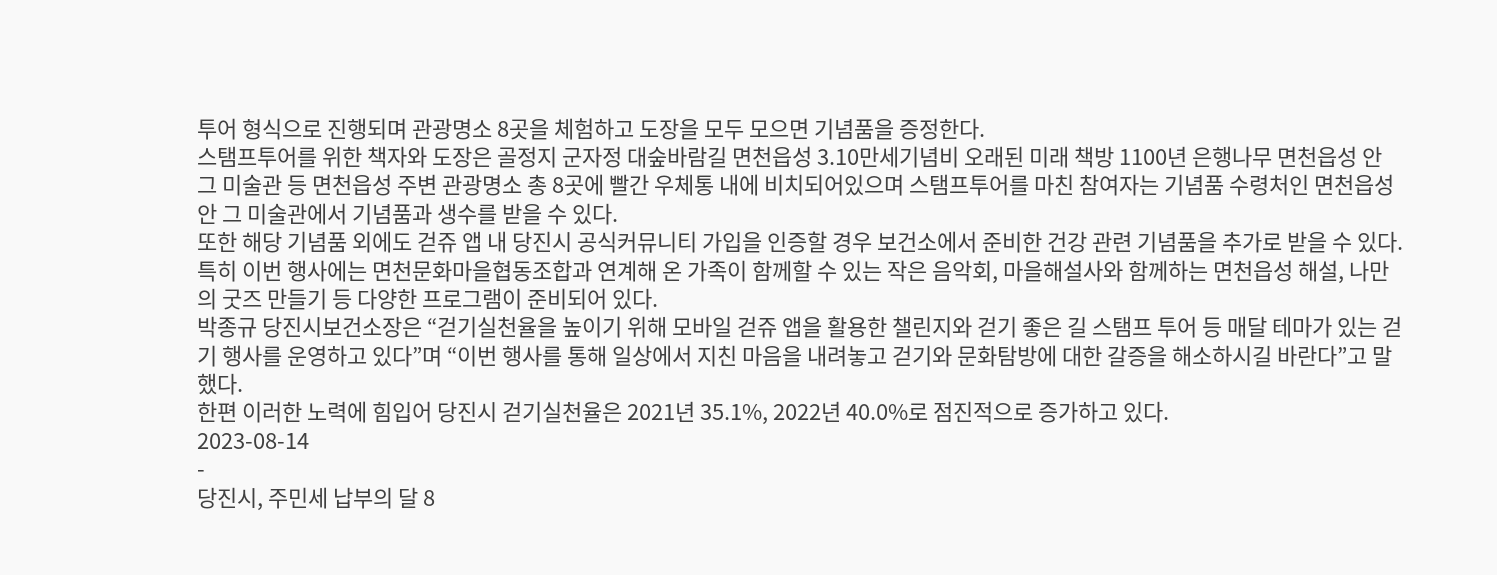투어 형식으로 진행되며 관광명소 8곳을 체험하고 도장을 모두 모으면 기념품을 증정한다.
스탬프투어를 위한 책자와 도장은 골정지 군자정 대숲바람길 면천읍성 3.10만세기념비 오래된 미래 책방 1100년 은행나무 면천읍성 안 그 미술관 등 면천읍성 주변 관광명소 총 8곳에 빨간 우체통 내에 비치되어있으며 스탬프투어를 마친 참여자는 기념품 수령처인 면천읍성 안 그 미술관에서 기념품과 생수를 받을 수 있다.
또한 해당 기념품 외에도 걷쥬 앱 내 당진시 공식커뮤니티 가입을 인증할 경우 보건소에서 준비한 건강 관련 기념품을 추가로 받을 수 있다.
특히 이번 행사에는 면천문화마을협동조합과 연계해 온 가족이 함께할 수 있는 작은 음악회, 마을해설사와 함께하는 면천읍성 해설, 나만의 굿즈 만들기 등 다양한 프로그램이 준비되어 있다.
박종규 당진시보건소장은 “걷기실천율을 높이기 위해 모바일 걷쥬 앱을 활용한 챌린지와 걷기 좋은 길 스탬프 투어 등 매달 테마가 있는 걷기 행사를 운영하고 있다”며 “이번 행사를 통해 일상에서 지친 마음을 내려놓고 걷기와 문화탐방에 대한 갈증을 해소하시길 바란다”고 말했다.
한편 이러한 노력에 힘입어 당진시 걷기실천율은 2021년 35.1%, 2022년 40.0%로 점진적으로 증가하고 있다.
2023-08-14
-
당진시, 주민세 납부의 달 8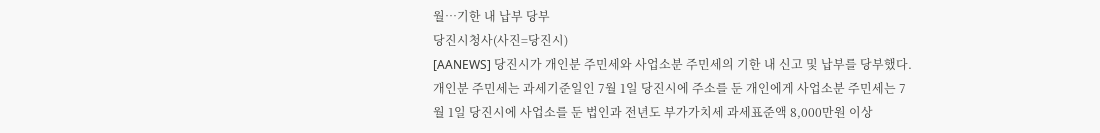월…기한 내 납부 당부
당진시청사(사진=당진시)
[AANEWS] 당진시가 개인분 주민세와 사업소분 주민세의 기한 내 신고 및 납부를 당부했다.
개인분 주민세는 과세기준일인 7월 1일 당진시에 주소를 둔 개인에게 사업소분 주민세는 7월 1일 당진시에 사업소를 둔 법인과 전년도 부가가치세 과세표준액 8,000만원 이상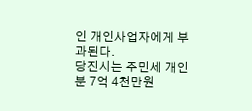인 개인사업자에게 부과된다.
당진시는 주민세 개인분 7억 4천만원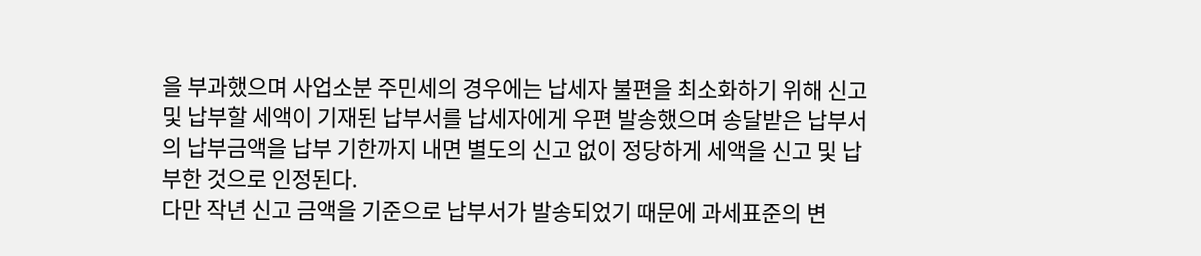을 부과했으며 사업소분 주민세의 경우에는 납세자 불편을 최소화하기 위해 신고 및 납부할 세액이 기재된 납부서를 납세자에게 우편 발송했으며 송달받은 납부서의 납부금액을 납부 기한까지 내면 별도의 신고 없이 정당하게 세액을 신고 및 납부한 것으로 인정된다.
다만 작년 신고 금액을 기준으로 납부서가 발송되었기 때문에 과세표준의 변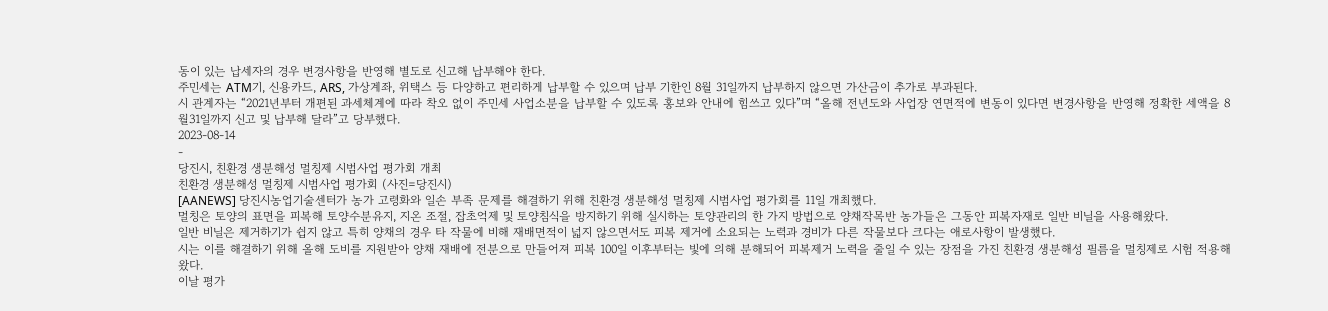동이 있는 납세자의 경우 변경사항을 반영해 별도로 신고해 납부해야 한다.
주민세는 ATM기, 신용카드, ARS, 가상계좌, 위택스 등 다양하고 편리하게 납부할 수 있으며 납부 기한인 8월 31일까지 납부하지 않으면 가산금이 추가로 부과된다.
시 관계자는 “2021년부터 개편된 과세체계에 따라 착오 없이 주민세 사업소분을 납부할 수 있도록 홍보와 안내에 힘쓰고 있다”며 “올해 전년도와 사업장 연면적에 변동이 있다면 변경사항을 반영해 정확한 세액을 8월31일까지 신고 및 납부해 달라”고 당부했다.
2023-08-14
-
당진시, 친환경 생분해성 멀칭제 시범사업 평가회 개최
친환경 생분해성 멀칭제 시범사업 평가회 (사진=당진시)
[AANEWS] 당진시농업기술센터가 농가 고령화와 일손 부족 문제를 해결하기 위해 친환경 생분해성 멀칭제 시범사업 평가회를 11일 개최했다.
멀칭은 토양의 표면을 피복해 토양수분유지, 지온 조절, 잡초억제 및 토양침식을 방지하기 위해 실시하는 토양관리의 한 가지 방법으로 양채작목반 농가들은 그동안 피복자재로 일반 비닐을 사용해왔다.
일반 비닐은 제거하기가 쉽지 않고 특히 양채의 경우 타 작물에 비해 재배면적이 넓지 않으면서도 피복 제거에 소요되는 노력과 경비가 다른 작물보다 크다는 애로사항이 발생했다.
시는 이를 해결하기 위해 올해 도비를 지원받아 양채 재배에 전분으로 만들어져 피복 100일 이후부터는 빛에 의해 분해되어 피복제거 노력을 줄일 수 있는 장점을 가진 친환경 생분해성 필름을 멀칭제로 시험 적용해왔다.
이날 평가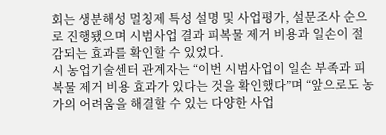회는 생분해성 멀칭제 특성 설명 및 사업평가, 설문조사 순으로 진행됐으며 시범사업 결과 피복물 제거 비용과 일손이 절감되는 효과를 확인할 수 있었다.
시 농업기술센터 관계자는 “이번 시범사업이 일손 부족과 피복물 제거 비용 효과가 있다는 것을 확인했다”며 “앞으로도 농가의 어려움을 해결할 수 있는 다양한 사업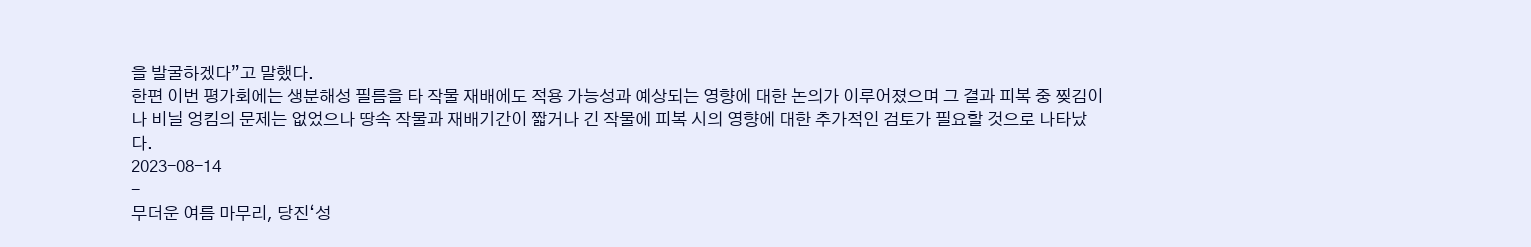을 발굴하겠다”고 말했다.
한편 이번 평가회에는 생분해성 필름을 타 작물 재배에도 적용 가능성과 예상되는 영향에 대한 논의가 이루어졌으며 그 결과 피복 중 찢김이나 비닐 엉킴의 문제는 없었으나 땅속 작물과 재배기간이 짧거나 긴 작물에 피복 시의 영향에 대한 추가적인 검토가 필요할 것으로 나타났다.
2023-08-14
-
무더운 여름 마무리, 당진‘성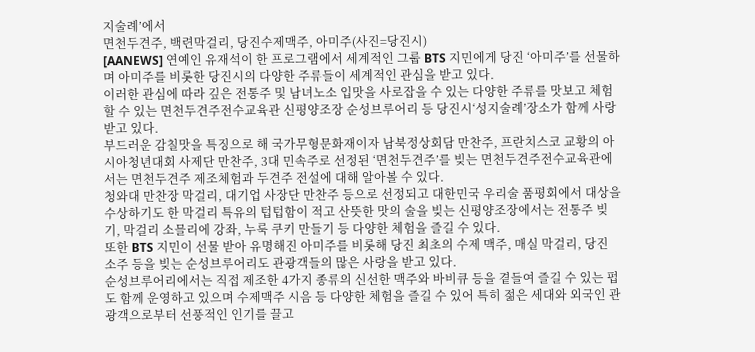지술례’에서
면천두견주, 백련막걸리, 당진수제맥주, 아미주(사진=당진시)
[AANEWS] 연예인 유재석이 한 프로그램에서 세계적인 그룹 BTS 지민에게 당진 ‘아미주’를 선물하며 아미주를 비롯한 당진시의 다양한 주류들이 세계적인 관심을 받고 있다.
이러한 관심에 따라 깊은 전통주 및 남녀노소 입맛을 사로잡을 수 있는 다양한 주류를 맛보고 체험할 수 있는 면천두견주전수교육관 신평양조장 순성브루어리 등 당진시‘성지술례’장소가 함께 사랑받고 있다.
부드러운 감칠맛을 특징으로 해 국가무형문화재이자 남북정상회담 만찬주, 프란치스코 교황의 아시아청년대회 사제단 만찬주, 3대 민속주로 선정된 ‘면천두견주’를 빚는 면천두견주전수교육관에서는 면천두견주 제조체험과 두견주 전설에 대해 알아볼 수 있다.
청와대 만찬장 막걸리, 대기업 사장단 만찬주 등으로 선정되고 대한민국 우리술 품평회에서 대상을 수상하기도 한 막걸리 특유의 텁텁함이 적고 산뜻한 맛의 술을 빚는 신평양조장에서는 전통주 빚기, 막걸리 소믈리에 강좌, 누룩 쿠키 만들기 등 다양한 체험을 즐길 수 있다.
또한 BTS 지민이 선물 받아 유명해진 아미주를 비롯해 당진 최초의 수제 맥주, 매실 막걸리, 당진 소주 등을 빚는 순성브루어리도 관광객들의 많은 사랑을 받고 있다.
순성브루어리에서는 직접 제조한 4가지 종류의 신선한 맥주와 바비큐 등을 곁들여 즐길 수 있는 펍도 함께 운영하고 있으며 수제맥주 시음 등 다양한 체험을 즐길 수 있어 특히 젊은 세대와 외국인 관광객으로부터 선풍적인 인기를 끌고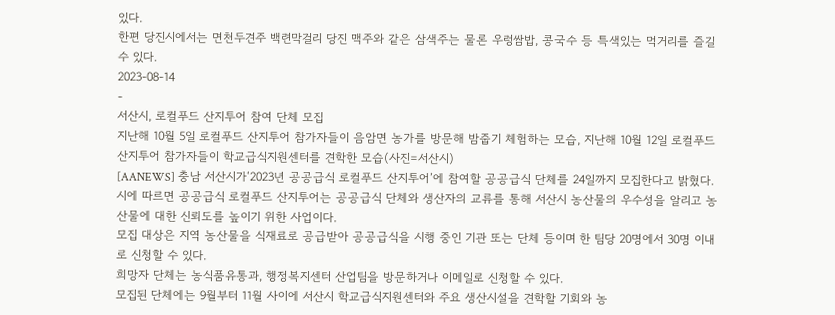있다.
한편 당진시에서는 면천두견주 백련막걸리 당진 맥주와 같은 삼색주는 물론 우렁쌈밥, 콩국수 등 특색있는 먹거리를 즐길 수 있다.
2023-08-14
-
서산시, 로컬푸드 산지투어 참여 단체 모집
지난해 10월 5일 로컬푸드 산지투어 참가자들이 음암면 농가를 방문해 밤줍기 체험하는 모습, 지난해 10월 12일 로컬푸드 산지투어 참가자들이 학교급식지원센터를 견학한 모습(사진=서산시)
[AANEWS] 충남 서산시가‘2023년 공공급식 로컬푸드 산지투어’에 참여할 공공급식 단체를 24일까지 모집한다고 밝혔다.
시에 따르면 공공급식 로컬푸드 산지투어는 공공급식 단체와 생산자의 교류를 통해 서산시 농산물의 우수성을 알리고 농산물에 대한 신뢰도를 높이기 위한 사업이다.
모집 대상은 지역 농산물을 식재료로 공급받아 공공급식을 시행 중인 기관 또는 단체 등이며 한 팀당 20명에서 30명 이내로 신청할 수 있다.
희망자 단체는 농식품유통과, 행정복지센터 산업팀을 방문하거나 이메일로 신청할 수 있다.
모집된 단체에는 9월부터 11월 사이에 서산시 학교급식지원센터와 주요 생산시설을 견학할 기회와 농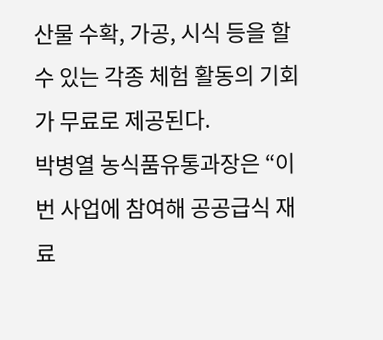산물 수확, 가공, 시식 등을 할 수 있는 각종 체험 활동의 기회가 무료로 제공된다.
박병열 농식품유통과장은 “이번 사업에 참여해 공공급식 재료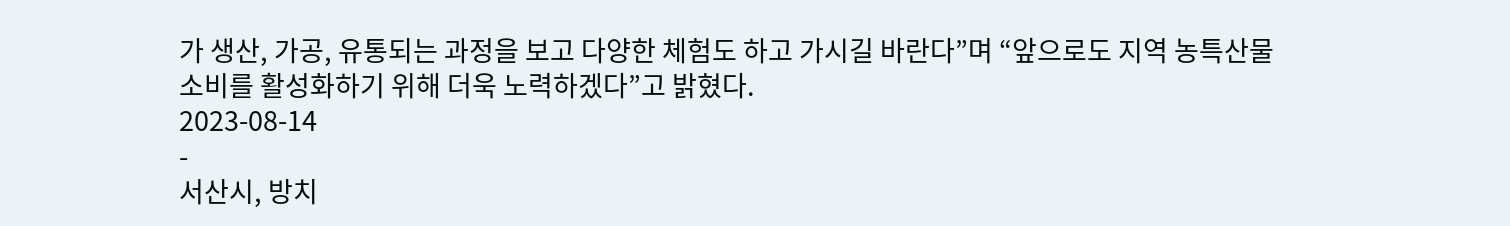가 생산, 가공, 유통되는 과정을 보고 다양한 체험도 하고 가시길 바란다”며 “앞으로도 지역 농특산물 소비를 활성화하기 위해 더욱 노력하겠다”고 밝혔다.
2023-08-14
-
서산시, 방치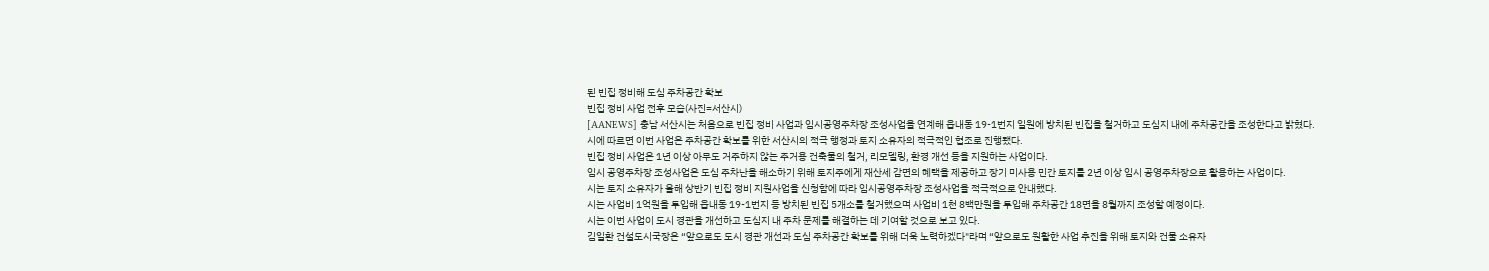된 빈집 정비해 도심 주차공간 확보
빈집 정비 사업 전후 모습(사진=서산시)
[AANEWS] 충남 서산시는 처음으로 빈집 정비 사업과 임시공영주차장 조성사업을 연계해 읍내동 19-1번지 일원에 방치된 빈집을 철거하고 도심지 내에 주차공간을 조성한다고 밝혔다.
시에 따르면 이번 사업은 주차공간 확보를 위한 서산시의 적극 행정과 토지 소유자의 적극적인 협조로 진행됐다.
빈집 정비 사업은 1년 이상 아무도 거주하지 않는 주거용 건축물의 철거, 리모델링, 환경 개선 등을 지원하는 사업이다.
임시 공영주차장 조성사업은 도심 주차난을 해소하기 위해 토지주에게 재산세 감면의 혜택을 제공하고 장기 미사용 민간 토지를 2년 이상 임시 공영주차장으로 활용하는 사업이다.
시는 토지 소유자가 올해 상반기 빈집 정비 지원사업을 신청함에 따라 임시공영주차장 조성사업을 적극적으로 안내했다.
시는 사업비 1억원을 투입해 읍내동 19-1번지 등 방치된 빈집 5개소를 철거했으며 사업비 1천 8백만원을 투입해 주차공간 18면을 8월까지 조성할 예정이다.
시는 이번 사업이 도시 경관을 개선하고 도심지 내 주차 문제를 해결하는 데 기여할 것으로 보고 있다.
김일환 건설도시국장은 “앞으로도 도시 경관 개선과 도심 주차공간 확보를 위해 더욱 노력하겠다"라며 “앞으로도 원활한 사업 추진을 위해 토지와 건물 소유자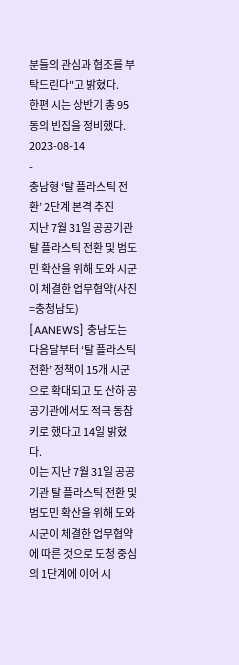분들의 관심과 협조를 부탁드린다"고 밝혔다.
한편 시는 상반기 총 95동의 빈집을 정비했다.
2023-08-14
-
충남형 ‘탈 플라스틱 전환’ 2단계 본격 추진
지난 7월 31일 공공기관 탈 플라스틱 전환 및 범도민 확산을 위해 도와 시군이 체결한 업무협약(사진=충청남도)
[AANEWS] 충남도는 다음달부터 ‘탈 플라스틱 전환’ 정책이 15개 시군으로 확대되고 도 산하 공공기관에서도 적극 동참키로 했다고 14일 밝혔다.
이는 지난 7월 31일 공공기관 탈 플라스틱 전환 및 범도민 확산을 위해 도와 시군이 체결한 업무협약에 따른 것으로 도청 중심의 1단계에 이어 시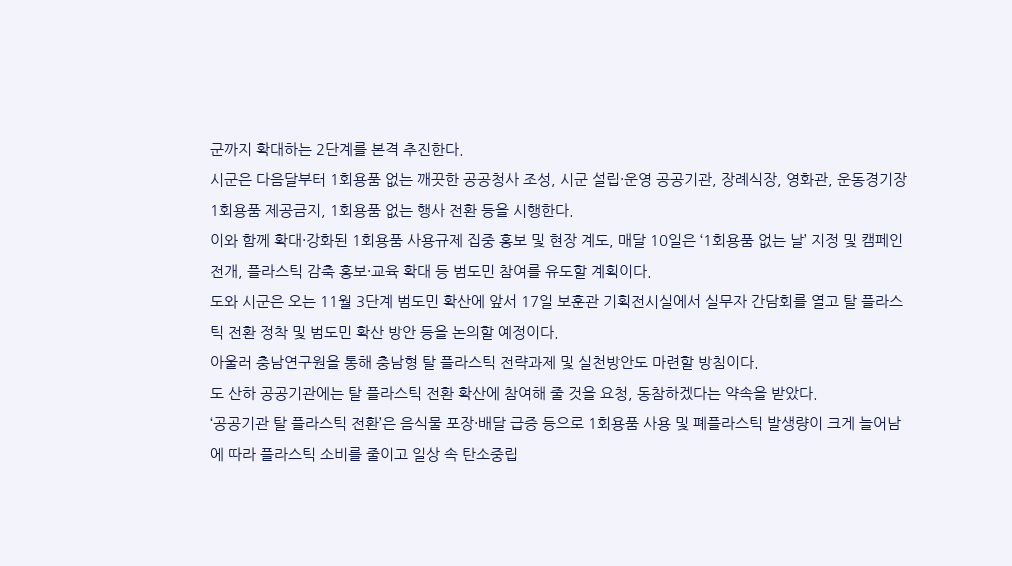군까지 확대하는 2단계를 본격 추진한다.
시군은 다음달부터 1회용품 없는 깨끗한 공공청사 조성, 시군 설립·운영 공공기관, 장례식장, 영화관, 운동경기장 1회용품 제공금지, 1회용품 없는 행사 전환 등을 시행한다.
이와 함께 확대·강화된 1회용품 사용규제 집중 홍보 및 현장 계도, 매달 10일은 ‘1회용품 없는 날’ 지정 및 캠페인 전개, 플라스틱 감축 홍보·교육 확대 등 범도민 참여를 유도할 계획이다.
도와 시군은 오는 11월 3단계 범도민 확산에 앞서 17일 보훈관 기획전시실에서 실무자 간담회를 열고 탈 플라스틱 전환 정착 및 범도민 확산 방안 등을 논의할 예정이다.
아울러 충남연구원을 통해 충남형 탈 플라스틱 전략과제 및 실천방안도 마련할 방침이다.
도 산하 공공기관에는 탈 플라스틱 전환 확산에 참여해 줄 것을 요청, 동참하겠다는 약속을 받았다.
‘공공기관 탈 플라스틱 전환’은 음식물 포장·배달 급증 등으로 1회용품 사용 및 폐플라스틱 발생량이 크게 늘어남에 따라 플라스틱 소비를 줄이고 일상 속 탄소중립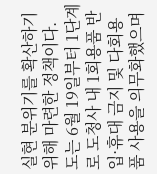실현 분위기를 확산하기 위해 마련한 정책이다.
도는 6월 19일부터 1단계로 도청사 내 1회용품 반입·휴대 금지 및 다회용품 사용을 의무화했으며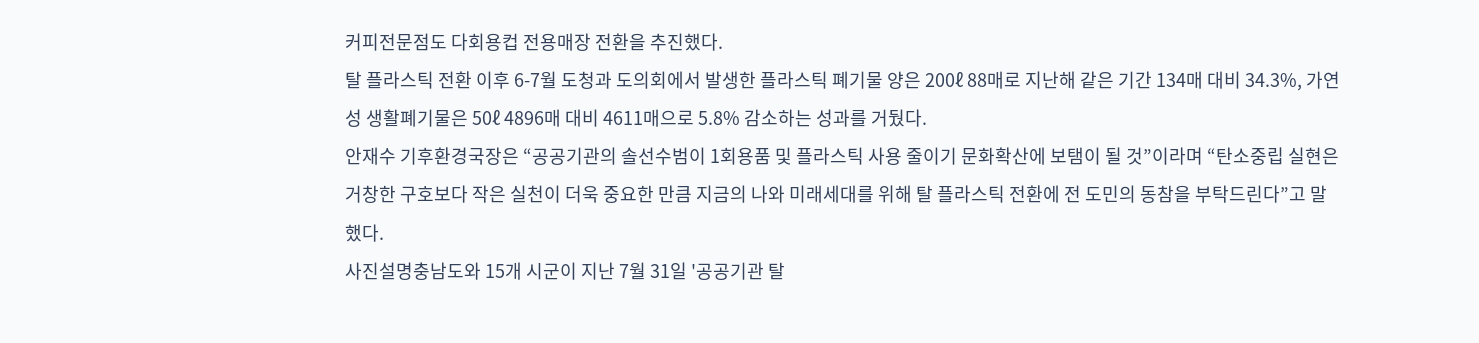커피전문점도 다회용컵 전용매장 전환을 추진했다.
탈 플라스틱 전환 이후 6-7월 도청과 도의회에서 발생한 플라스틱 폐기물 양은 200ℓ 88매로 지난해 같은 기간 134매 대비 34.3%, 가연성 생활폐기물은 50ℓ 4896매 대비 4611매으로 5.8% 감소하는 성과를 거뒀다.
안재수 기후환경국장은 “공공기관의 솔선수범이 1회용품 및 플라스틱 사용 줄이기 문화확산에 보탬이 될 것”이라며 “탄소중립 실현은 거창한 구호보다 작은 실천이 더욱 중요한 만큼 지금의 나와 미래세대를 위해 탈 플라스틱 전환에 전 도민의 동참을 부탁드린다”고 말했다.
사진설명충남도와 15개 시군이 지난 7월 31일 '공공기관 탈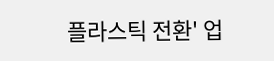플라스틱 전환' 업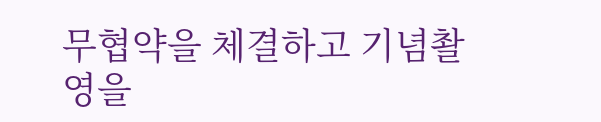무협약을 체결하고 기념촬영을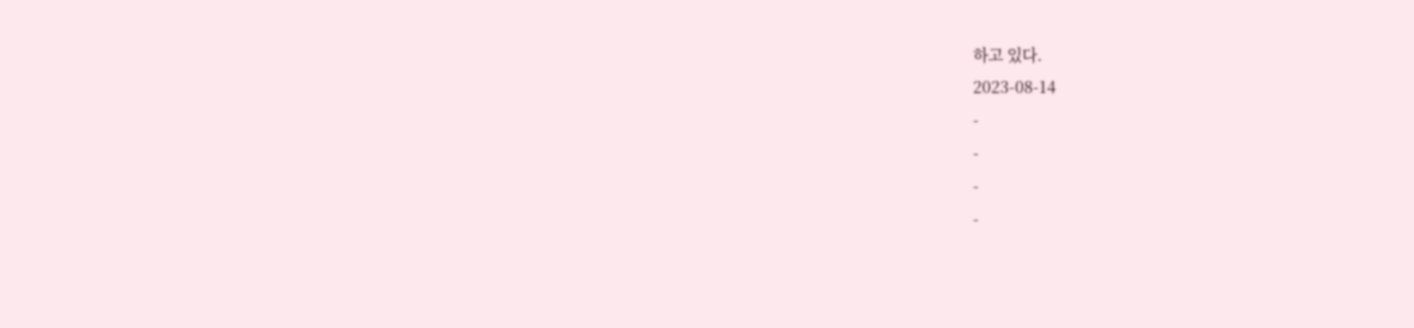하고 있다.
2023-08-14
-
-
-
-